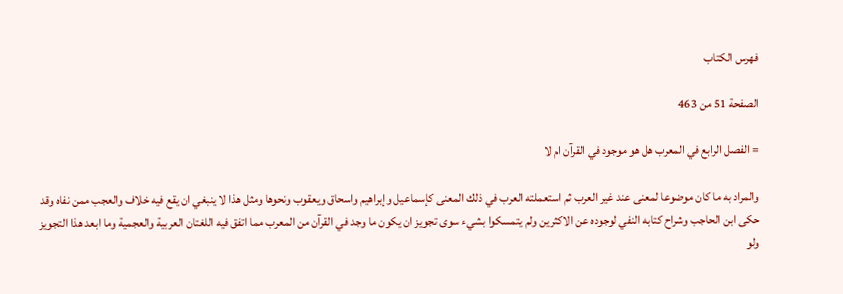فهرس الكتاب

الصفحة 51 من 463

= الفصل الرابع في المعرب هل هو موجود في القرآن ام لا

والمراد به ما كان موضوعا لمعنى عند غير العرب ثم استعملته العرب في ذلك المعنى كإسماعيل وإبراهيم واسحاق ويعقوب ونحوها ومثل هذا لا ينبغي ان يقع فيه خلاف والعجب ممن نفاه وقد حكى ابن الحاجب وشراح كتابه النفي لوجوده عن الاكثرين ولم يتمسكوا بشيء سوى تجويز ان يكون ما وجد في القرآن من المعرب مما اتفق فيه اللغتان العربية والعجمية وما ابعد هذا التجويز ولو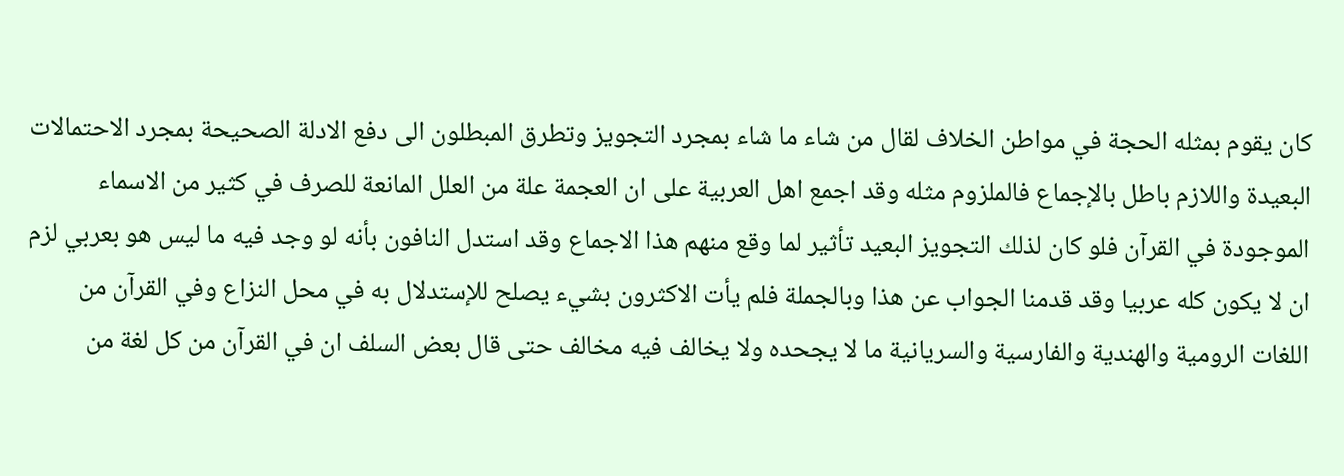كان يقوم بمثله الحجة في مواطن الخلاف لقال من شاء ما شاء بمجرد التجويز وتطرق المبطلون الى دفع الادلة الصحيحة بمجرد الاحتمالات البعيدة واللازم باطل بالإجماع فالملزوم مثله وقد اجمع اهل العربية على ان العجمة علة من العلل المانعة للصرف في كثير من الاسماء الموجودة في القرآن فلو كان لذلك التجويز البعيد تأثير لما وقع منهم هذا الاجماع وقد استدل النافون بأنه لو وجد فيه ما ليس هو بعربي لزم ان لا يكون كله عربيا وقد قدمنا الجواب عن هذا وبالجملة فلم يأت الاكثرون بشيء يصلح للإستدلال به في محل النزاع وفي القرآن من اللغات الرومية والهندية والفارسية والسريانية ما لا يجحده ولا يخالف فيه مخالف حتى قال بعض السلف ان في القرآن من كل لغة من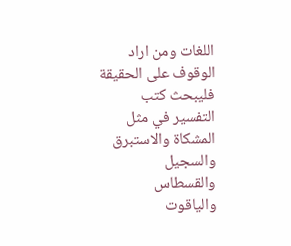اللغات ومن اراد الوقوف على الحقيقة فليبحث كتب التفسير في مثل المشكاة والاستبرق والسجيل والقسطاس والياقوت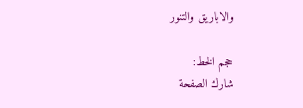والاباريق والتنور

حجم الخط:
شارك الصفحة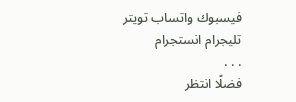فيسبوك واتساب تويتر تليجرام انستجرام
. . .
فضلًا انتظر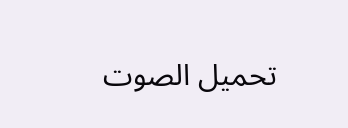تحميل الصوت